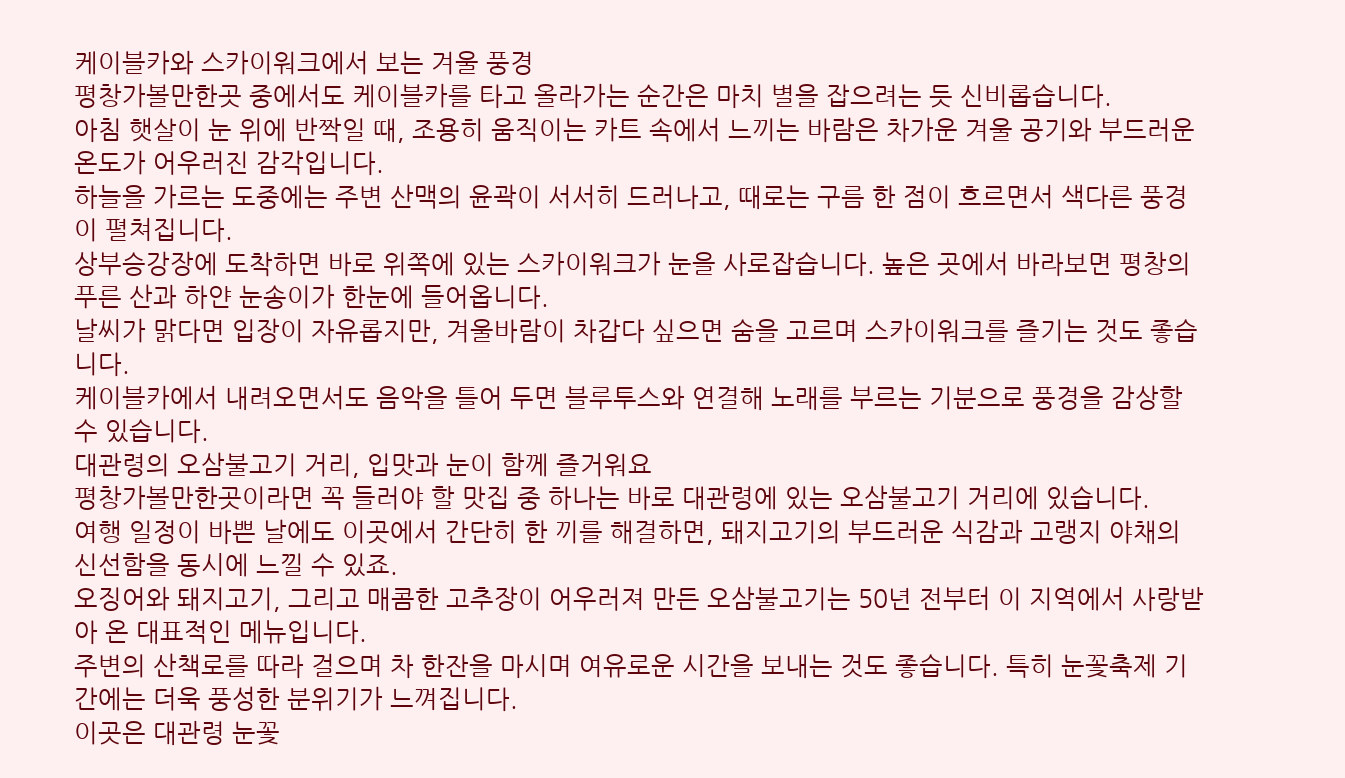케이블카와 스카이워크에서 보는 겨울 풍경
평창가볼만한곳 중에서도 케이블카를 타고 올라가는 순간은 마치 별을 잡으려는 듯 신비롭습니다.
아침 햇살이 눈 위에 반짝일 때, 조용히 움직이는 카트 속에서 느끼는 바람은 차가운 겨울 공기와 부드러운 온도가 어우러진 감각입니다.
하늘을 가르는 도중에는 주변 산맥의 윤곽이 서서히 드러나고, 때로는 구름 한 점이 흐르면서 색다른 풍경이 펼쳐집니다.
상부승강장에 도착하면 바로 위쪽에 있는 스카이워크가 눈을 사로잡습니다. 높은 곳에서 바라보면 평창의 푸른 산과 하얀 눈송이가 한눈에 들어옵니다.
날씨가 맑다면 입장이 자유롭지만, 겨울바람이 차갑다 싶으면 숨을 고르며 스카이워크를 즐기는 것도 좋습니다.
케이블카에서 내려오면서도 음악을 틀어 두면 블루투스와 연결해 노래를 부르는 기분으로 풍경을 감상할 수 있습니다.
대관령의 오삼불고기 거리, 입맛과 눈이 함께 즐거워요
평창가볼만한곳이라면 꼭 들러야 할 맛집 중 하나는 바로 대관령에 있는 오삼불고기 거리에 있습니다.
여행 일정이 바쁜 날에도 이곳에서 간단히 한 끼를 해결하면, 돼지고기의 부드러운 식감과 고랭지 야채의 신선함을 동시에 느낄 수 있죠.
오징어와 돼지고기, 그리고 매콤한 고추장이 어우러져 만든 오삼불고기는 50년 전부터 이 지역에서 사랑받아 온 대표적인 메뉴입니다.
주변의 산책로를 따라 걸으며 차 한잔을 마시며 여유로운 시간을 보내는 것도 좋습니다. 특히 눈꽃축제 기간에는 더욱 풍성한 분위기가 느껴집니다.
이곳은 대관령 눈꽃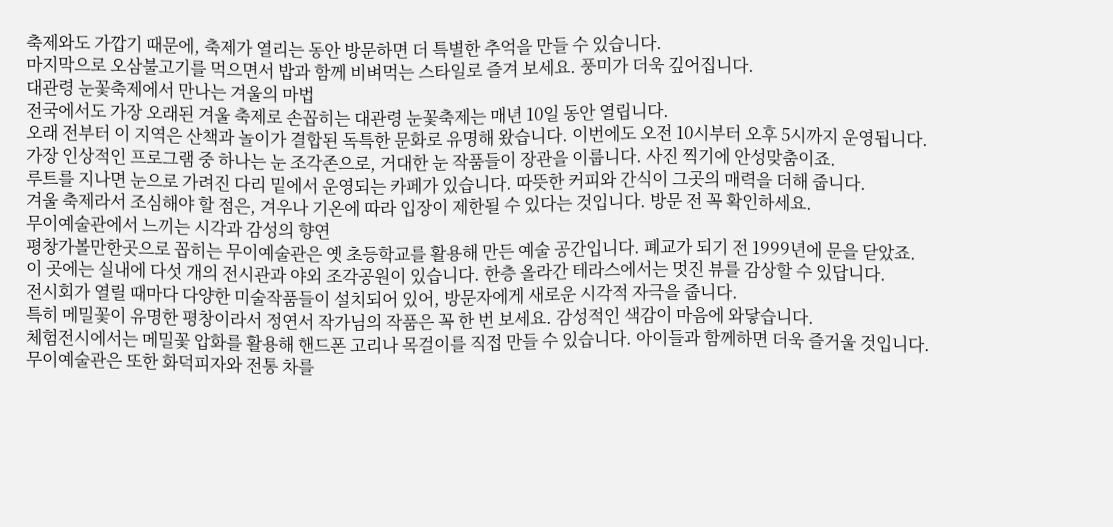축제와도 가깝기 때문에, 축제가 열리는 동안 방문하면 더 특별한 추억을 만들 수 있습니다.
마지막으로 오삼불고기를 먹으면서 밥과 함께 비벼먹는 스타일로 즐겨 보세요. 풍미가 더욱 깊어집니다.
대관령 눈꽃축제에서 만나는 겨울의 마법
전국에서도 가장 오래된 겨울 축제로 손꼽히는 대관령 눈꽃축제는 매년 10일 동안 열립니다.
오래 전부터 이 지역은 산책과 놀이가 결합된 독특한 문화로 유명해 왔습니다. 이번에도 오전 10시부터 오후 5시까지 운영됩니다.
가장 인상적인 프로그램 중 하나는 눈 조각존으로, 거대한 눈 작품들이 장관을 이룹니다. 사진 찍기에 안성맞춤이죠.
루트를 지나면 눈으로 가려진 다리 밑에서 운영되는 카페가 있습니다. 따뜻한 커피와 간식이 그곳의 매력을 더해 줍니다.
겨울 축제라서 조심해야 할 점은, 겨우나 기온에 따라 입장이 제한될 수 있다는 것입니다. 방문 전 꼭 확인하세요.
무이예술관에서 느끼는 시각과 감성의 향연
평창가볼만한곳으로 꼽히는 무이예술관은 옛 초등학교를 활용해 만든 예술 공간입니다. 폐교가 되기 전 1999년에 문을 닫았죠.
이 곳에는 실내에 다섯 개의 전시관과 야외 조각공원이 있습니다. 한층 올라간 테라스에서는 멋진 뷰를 감상할 수 있답니다.
전시회가 열릴 때마다 다양한 미술작품들이 설치되어 있어, 방문자에게 새로운 시각적 자극을 줍니다.
특히 메밀꽃이 유명한 평창이라서 정연서 작가님의 작품은 꼭 한 번 보세요. 감성적인 색감이 마음에 와닿습니다.
체험전시에서는 메밀꽃 압화를 활용해 핸드폰 고리나 목걸이를 직접 만들 수 있습니다. 아이들과 함께하면 더욱 즐거울 것입니다.
무이예술관은 또한 화덕피자와 전통 차를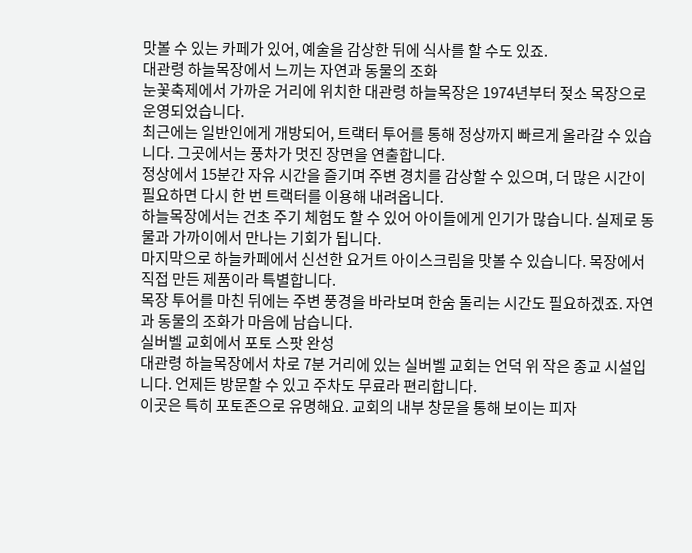맛볼 수 있는 카페가 있어, 예술을 감상한 뒤에 식사를 할 수도 있죠.
대관령 하늘목장에서 느끼는 자연과 동물의 조화
눈꽃축제에서 가까운 거리에 위치한 대관령 하늘목장은 1974년부터 젖소 목장으로 운영되었습니다.
최근에는 일반인에게 개방되어, 트랙터 투어를 통해 정상까지 빠르게 올라갈 수 있습니다. 그곳에서는 풍차가 멋진 장면을 연출합니다.
정상에서 15분간 자유 시간을 즐기며 주변 경치를 감상할 수 있으며, 더 많은 시간이 필요하면 다시 한 번 트랙터를 이용해 내려옵니다.
하늘목장에서는 건초 주기 체험도 할 수 있어 아이들에게 인기가 많습니다. 실제로 동물과 가까이에서 만나는 기회가 됩니다.
마지막으로 하늘카페에서 신선한 요거트 아이스크림을 맛볼 수 있습니다. 목장에서 직접 만든 제품이라 특별합니다.
목장 투어를 마친 뒤에는 주변 풍경을 바라보며 한숨 돌리는 시간도 필요하겠죠. 자연과 동물의 조화가 마음에 남습니다.
실버벨 교회에서 포토 스팟 완성
대관령 하늘목장에서 차로 7분 거리에 있는 실버벨 교회는 언덕 위 작은 종교 시설입니다. 언제든 방문할 수 있고 주차도 무료라 편리합니다.
이곳은 특히 포토존으로 유명해요. 교회의 내부 창문을 통해 보이는 피자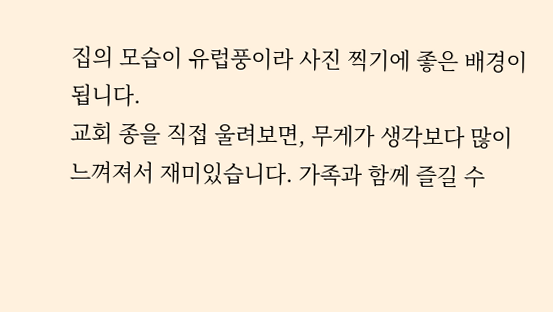집의 모습이 유럽풍이라 사진 찍기에 좋은 배경이 됩니다.
교회 종을 직접 울려보면, 무게가 생각보다 많이 느껴져서 재미있습니다. 가족과 함께 즐길 수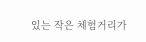있는 작은 체험거리가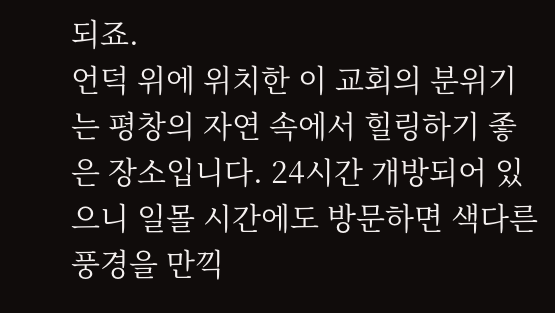되죠.
언덕 위에 위치한 이 교회의 분위기는 평창의 자연 속에서 힐링하기 좋은 장소입니다. 24시간 개방되어 있으니 일몰 시간에도 방문하면 색다른 풍경을 만끽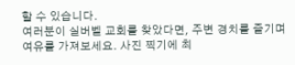할 수 있습니다.
여러분이 실버벨 교회를 찾았다면, 주변 경치를 즐기며 여유를 가져보세요. 사진 찍기에 최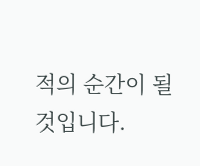적의 순간이 될 것입니다.